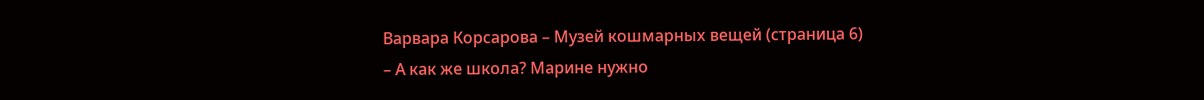Варвара Корсарова – Музей кошмарных вещей (страница 6)
– А как же школа? Марине нужно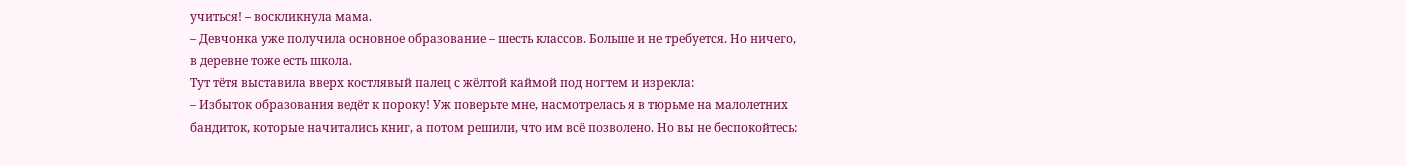учиться! – воскликнула мама.
– Девчонка уже получила основное образование – шесть классов. Больше и не требуется. Но ничего, в деревне тоже есть школа.
Тут тётя выставила вверх костлявый палец с жёлтой каймой под ногтем и изрекла:
– Избыток образования ведёт к пороку! Уж поверьте мне, насмотрелась я в тюрьме на малолетних бандиток, которые начитались книг, а потом решили, что им всё позволено. Но вы не беспокойтесь: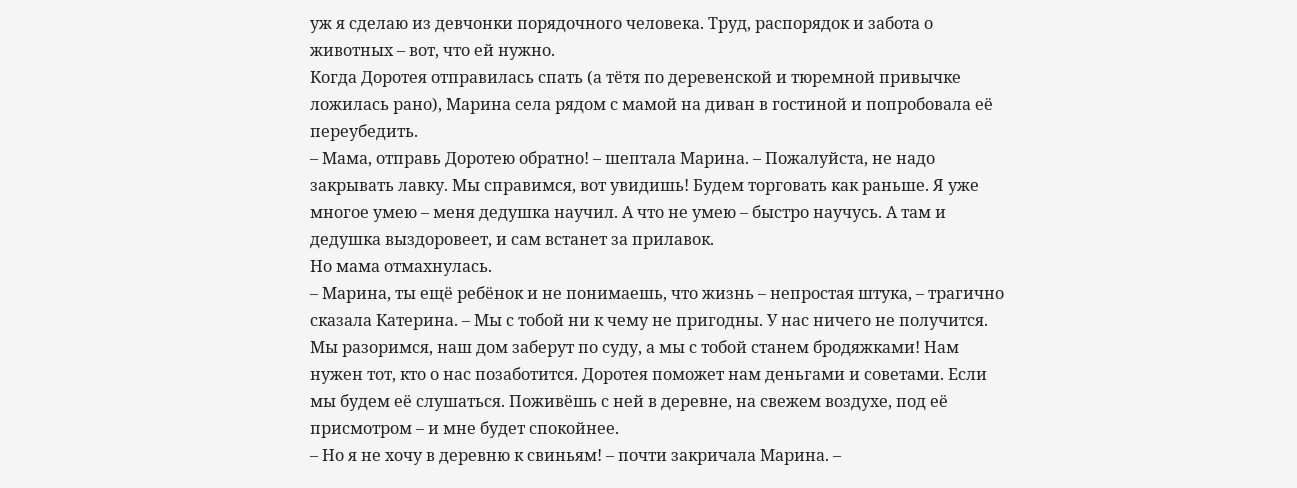уж я сделаю из девчонки порядочного человека. Труд, распорядок и забота о животных – вот, что ей нужно.
Когда Доротея отправилась спать (а тётя по деревенской и тюремной привычке ложилась рано), Марина села рядом с мамой на диван в гостиной и попробовала её переубедить.
– Мама, отправь Доротею обратно! – шептала Марина. – Пожалуйста, не надо закрывать лавку. Мы справимся, вот увидишь! Будем торговать как раньше. Я уже многое умею – меня дедушка научил. А что не умею – быстро научусь. А там и дедушка выздоровеет, и сам встанет за прилавок.
Но мама отмахнулась.
– Марина, ты ещё ребёнок и не понимаешь, что жизнь – непростая штука, – трагично сказала Катерина. – Мы с тобой ни к чему не пригодны. У нас ничего не получится. Мы разоримся, наш дом заберут по суду, а мы с тобой станем бродяжками! Нам нужен тот, кто о нас позаботится. Доротея поможет нам деньгами и советами. Если мы будем её слушаться. Поживёшь с ней в деревне, на свежем воздухе, под её присмотром – и мне будет спокойнее.
– Но я не хочу в деревню к свиньям! – почти закричала Марина. –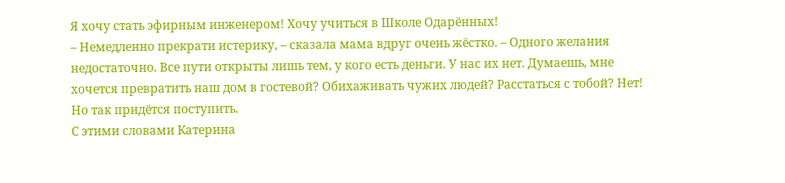Я хочу стать эфирным инженером! Хочу учиться в Школе Одарённых!
– Немедленно прекрати истерику, – сказала мама вдруг очень жёстко. – Одного желания недостаточно. Все пути открыты лишь тем, у кого есть деньги. У нас их нет. Думаешь, мне хочется превратить наш дом в гостевой? Обихаживать чужих людей? Расстаться с тобой? Нет! Но так придётся поступить.
С этими словами Катерина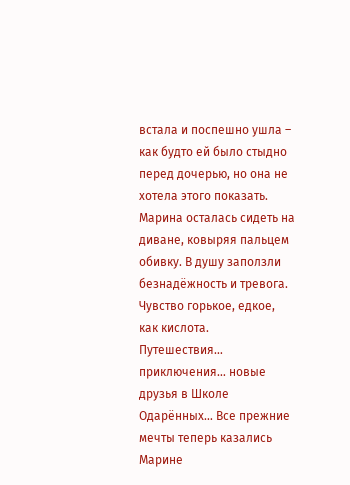встала и поспешно ушла – как будто ей было стыдно перед дочерью, но она не хотела этого показать.
Марина осталась сидеть на диване, ковыряя пальцем обивку. В душу заползли безнадёжность и тревога. Чувство горькое, едкое, как кислота.
Путешествия… приключения… новые друзья в Школе Одарённых… Все прежние мечты теперь казались Марине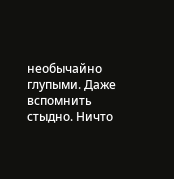необычайно глупыми. Даже вспомнить стыдно. Ничто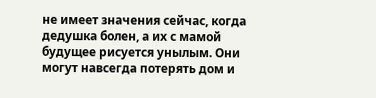не имеет значения сейчас, когда дедушка болен, а их с мамой будущее рисуется унылым. Они могут навсегда потерять дом и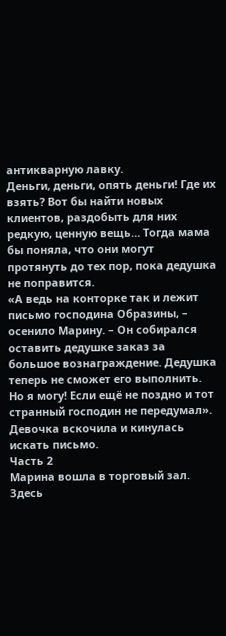антикварную лавку.
Деньги, деньги, опять деньги! Где их взять? Вот бы найти новых клиентов, раздобыть для них редкую, ценную вещь… Тогда мама бы поняла, что они могут протянуть до тех пор, пока дедушка не поправится.
«А ведь на конторке так и лежит письмо господина Образины, – осенило Марину. – Он собирался оставить дедушке заказ за большое вознаграждение. Дедушка теперь не сможет его выполнить. Но я могу! Если ещё не поздно и тот странный господин не передумал».
Девочка вскочила и кинулась искать письмо.
Часть 2
Марина вошла в торговый зал. Здесь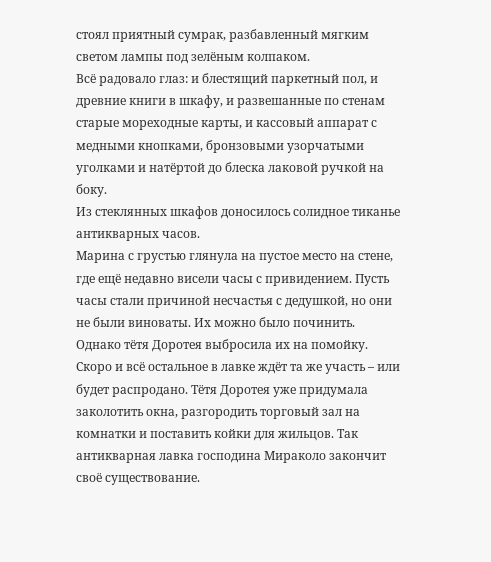стоял приятный сумрак, разбавленный мягким светом лампы под зелёным колпаком.
Всё радовало глаз: и блестящий паркетный пол, и древние книги в шкафу, и развешанные по стенам старые мореходные карты, и кассовый аппарат с медными кнопками, бронзовыми узорчатыми уголками и натёртой до блеска лаковой ручкой на боку.
Из стеклянных шкафов доносилось солидное тиканье антикварных часов.
Марина с грустью глянула на пустое место на стене, где ещё недавно висели часы с привидением. Пусть часы стали причиной несчастья с дедушкой, но они не были виноваты. Их можно было починить. Однако тётя Доротея выбросила их на помойку.
Скоро и всё остальное в лавке ждёт та же участь – или будет распродано. Тётя Доротея уже придумала заколотить окна, разгородить торговый зал на комнатки и поставить койки для жильцов. Так антикварная лавка господина Мираколо закончит своё существование.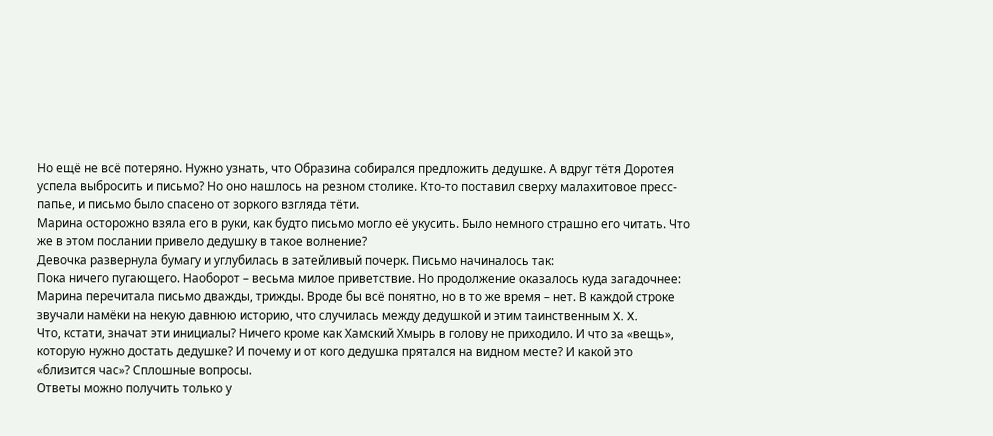Но ещё не всё потеряно. Нужно узнать, что Образина собирался предложить дедушке. А вдруг тётя Доротея успела выбросить и письмо? Но оно нашлось на резном столике. Кто-то поставил сверху малахитовое пресс-папье, и письмо было спасено от зоркого взгляда тёти.
Марина осторожно взяла его в руки, как будто письмо могло её укусить. Было немного страшно его читать. Что же в этом послании привело дедушку в такое волнение?
Девочка развернула бумагу и углубилась в затейливый почерк. Письмо начиналось так:
Пока ничего пугающего. Наоборот – весьма милое приветствие. Но продолжение оказалось куда загадочнее:
Марина перечитала письмо дважды, трижды. Вроде бы всё понятно, но в то же время – нет. В каждой строке звучали намёки на некую давнюю историю, что случилась между дедушкой и этим таинственным X. X.
Что, кстати, значат эти инициалы? Ничего кроме как Хамский Хмырь в голову не приходило. И что за «вещь», которую нужно достать дедушке? И почему и от кого дедушка прятался на видном месте? И какой это «близится час»? Сплошные вопросы.
Ответы можно получить только у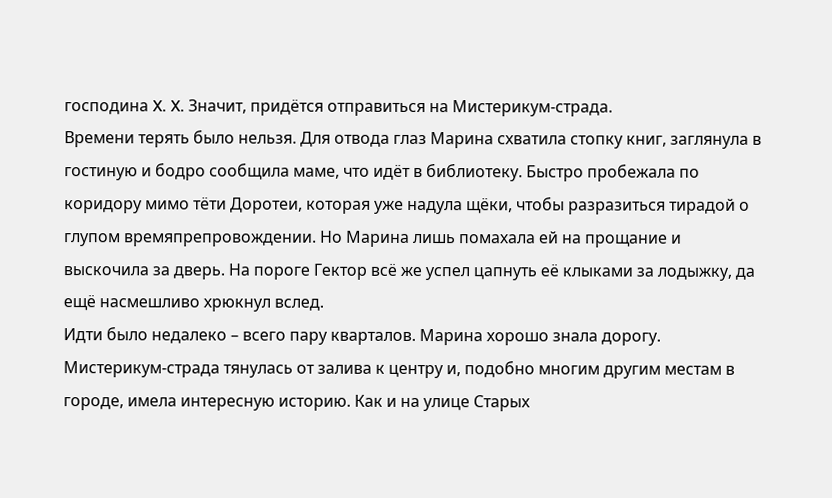господина X. X. Значит, придётся отправиться на Мистерикум-страда.
Времени терять было нельзя. Для отвода глаз Марина схватила стопку книг, заглянула в гостиную и бодро сообщила маме, что идёт в библиотеку. Быстро пробежала по коридору мимо тёти Доротеи, которая уже надула щёки, чтобы разразиться тирадой о глупом времяпрепровождении. Но Марина лишь помахала ей на прощание и выскочила за дверь. На пороге Гектор всё же успел цапнуть её клыками за лодыжку, да ещё насмешливо хрюкнул вслед.
Идти было недалеко – всего пару кварталов. Марина хорошо знала дорогу.
Мистерикум-страда тянулась от залива к центру и, подобно многим другим местам в городе, имела интересную историю. Как и на улице Старых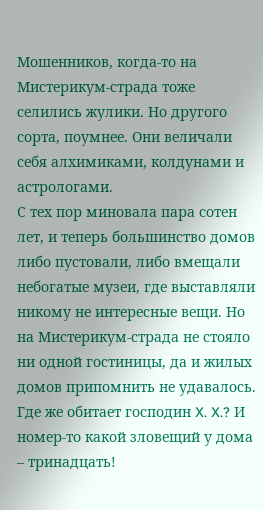Мошенников, когда-то на Мистерикум-страда тоже селились жулики. Но другого сорта, поумнее. Они величали себя алхимиками, колдунами и астрологами.
С тех пор миновала пара сотен лет, и теперь большинство домов либо пустовали, либо вмещали небогатые музеи, где выставляли никому не интересные вещи. Но на Мистерикум-страда не стояло ни одной гостиницы, да и жилых домов припомнить не удавалось. Где же обитает господин X. X.? И номер-то какой зловещий у дома – тринадцать!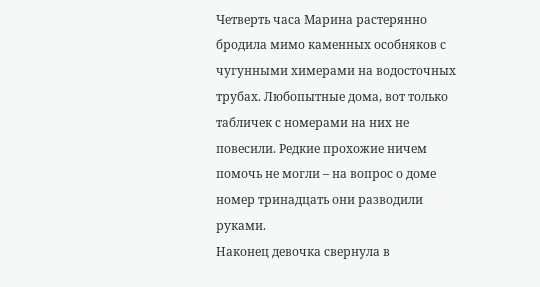Четверть часа Марина растерянно бродила мимо каменных особняков с чугунными химерами на водосточных трубах. Любопытные дома, вот только табличек с номерами на них не повесили. Редкие прохожие ничем помочь не могли – на вопрос о доме номер тринадцать они разводили руками.
Наконец девочка свернула в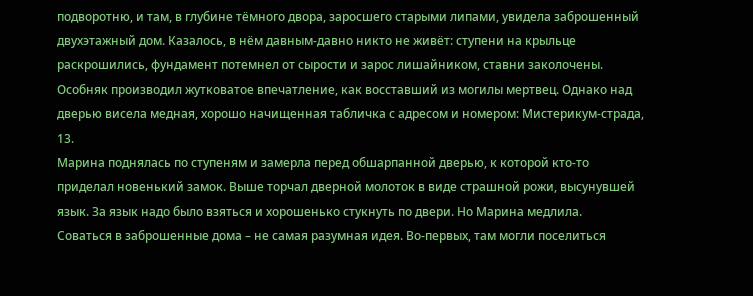подворотню, и там, в глубине тёмного двора, заросшего старыми липами, увидела заброшенный двухэтажный дом. Казалось, в нём давным-давно никто не живёт: ступени на крыльце раскрошились, фундамент потемнел от сырости и зарос лишайником, ставни заколочены. Особняк производил жутковатое впечатление, как восставший из могилы мертвец. Однако над дверью висела медная, хорошо начищенная табличка с адресом и номером: Мистерикум-страда, 13.
Марина поднялась по ступеням и замерла перед обшарпанной дверью, к которой кто-то приделал новенький замок. Выше торчал дверной молоток в виде страшной рожи, высунувшей язык. За язык надо было взяться и хорошенько стукнуть по двери. Но Марина медлила.
Соваться в заброшенные дома – не самая разумная идея. Во-первых, там могли поселиться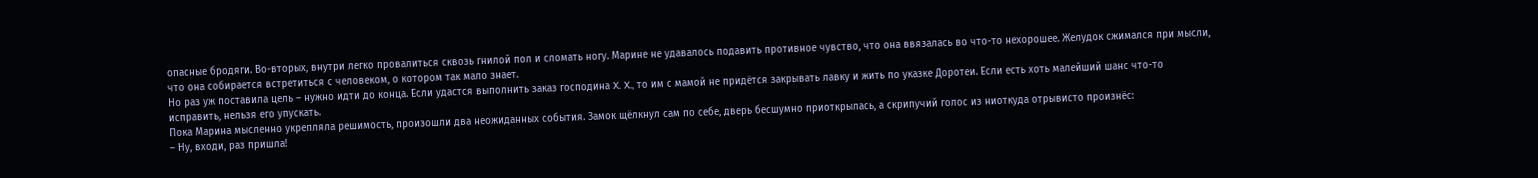опасные бродяги. Во-вторых, внутри легко провалиться сквозь гнилой пол и сломать ногу. Марине не удавалось подавить противное чувство, что она ввязалась во что-то нехорошее. Желудок сжимался при мысли, что она собирается встретиться с человеком, о котором так мало знает.
Но раз уж поставила цель – нужно идти до конца. Если удастся выполнить заказ господина X. X., то им с мамой не придётся закрывать лавку и жить по указке Доротеи. Если есть хоть малейший шанс что-то исправить, нельзя его упускать.
Пока Марина мысленно укрепляла решимость, произошли два неожиданных события. Замок щёлкнул сам по себе, дверь бесшумно приоткрылась, а скрипучий голос из ниоткуда отрывисто произнёс:
– Ну, входи, раз пришла!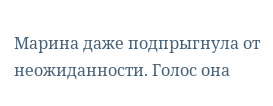Марина даже подпрыгнула от неожиданности. Голос она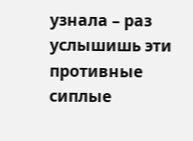узнала – раз услышишь эти противные сиплые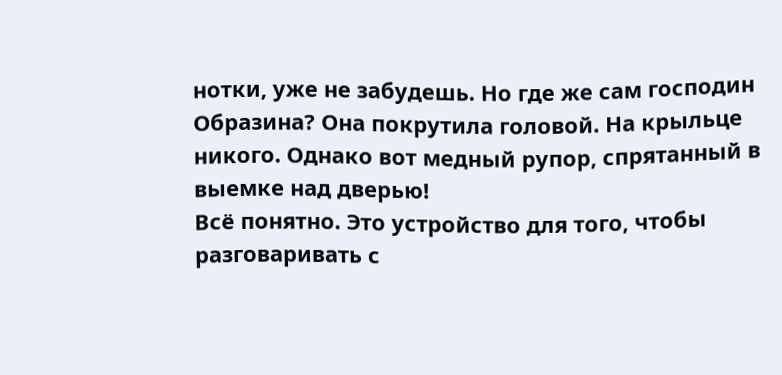нотки, уже не забудешь. Но где же сам господин Образина? Она покрутила головой. На крыльце никого. Однако вот медный рупор, спрятанный в выемке над дверью!
Всё понятно. Это устройство для того, чтобы разговаривать с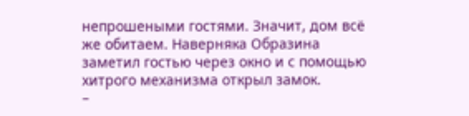непрошеными гостями. Значит, дом всё же обитаем. Наверняка Образина заметил гостью через окно и с помощью хитрого механизма открыл замок.
–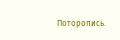Поторопись.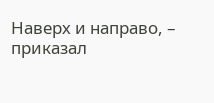Наверх и направо, – приказал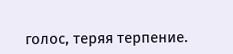голос, теряя терпение.